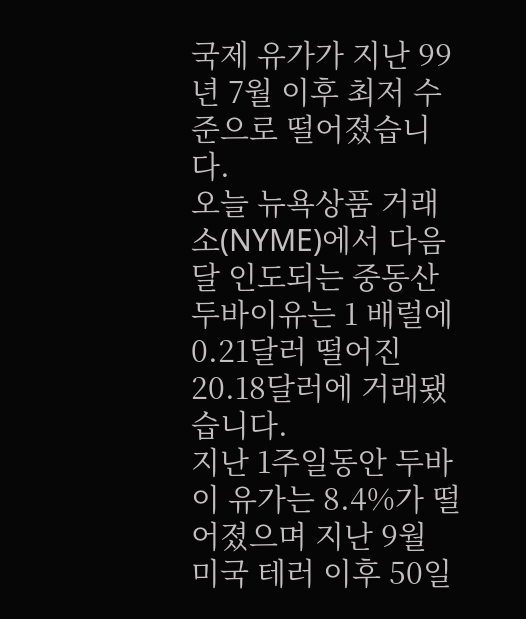국제 유가가 지난 99년 7월 이후 최저 수준으로 떨어졌습니다.
오늘 뉴욕상품 거래소(NYME)에서 다음달 인도되는 중동산 두바이유는 1 배럴에 0.21달러 떨어진 20.18달러에 거래됐습니다.
지난 1주일동안 두바이 유가는 8.4%가 떨어졌으며 지난 9월 미국 테러 이후 50일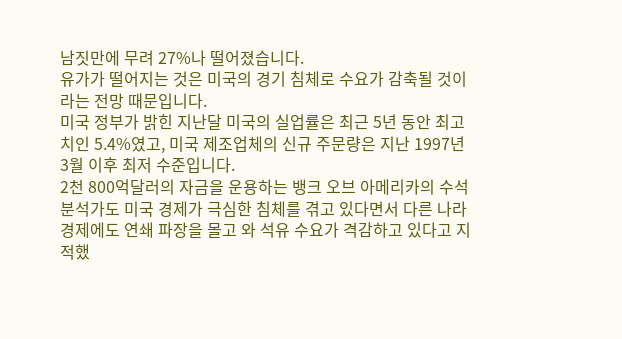남짓만에 무려 27%나 떨어졌습니다.
유가가 떨어지는 것은 미국의 경기 침체로 수요가 감축될 것이라는 전망 때문입니다.
미국 정부가 밝힌 지난달 미국의 실업률은 최근 5년 동안 최고치인 5.4%였고, 미국 제조업체의 신규 주문량은 지난 1997년 3월 이후 최저 수준입니다.
2천 800억달러의 자금을 운용하는 뱅크 오브 아메리카의 수석 분석가도 미국 경제가 극심한 침체를 겪고 있다면서 다른 나라 경제에도 연쇄 파장을 몰고 와 석유 수요가 격감하고 있다고 지적했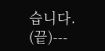습니다.
(끝)---